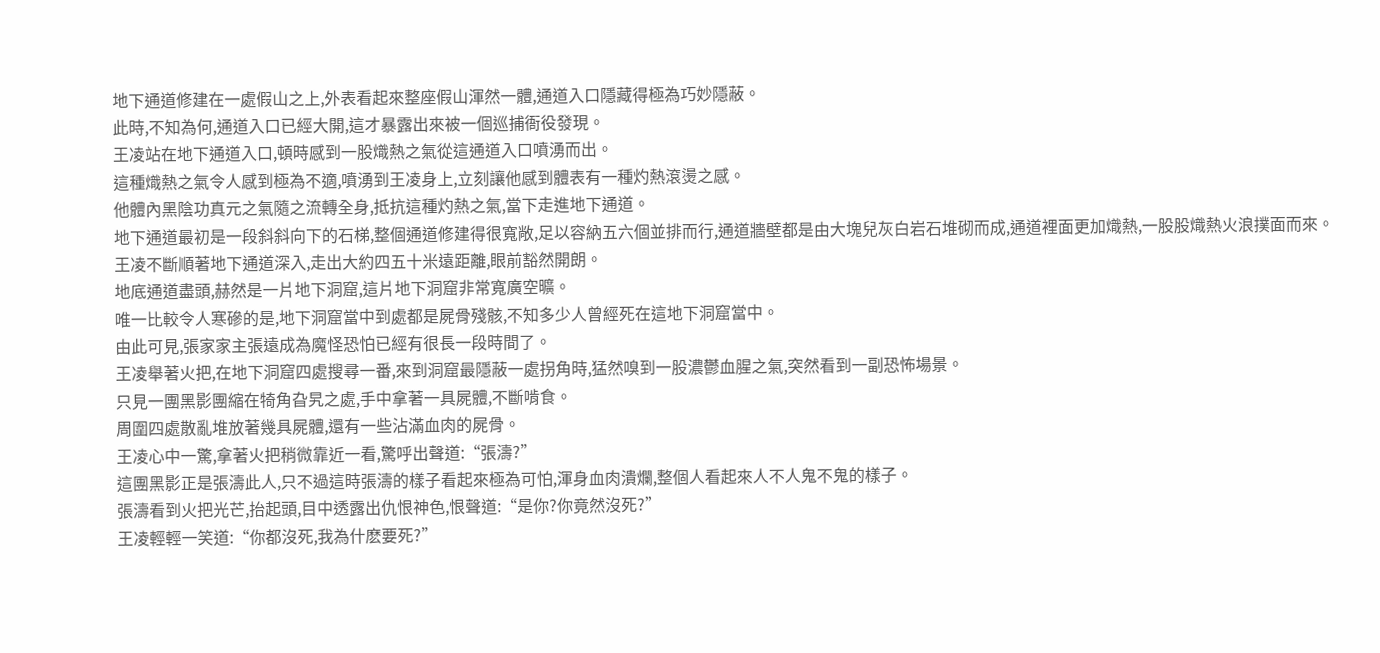地下通道修建在一處假山之上,外表看起來整座假山渾然一體,通道入口隱藏得極為巧妙隱蔽。
此時,不知為何,通道入口已經大開,這才暴露出來被一個巡捕衙役發現。
王凌站在地下通道入口,頓時感到一股熾熱之氣從這通道入口噴湧而出。
這種熾熱之氣令人感到極為不適,噴湧到王凌身上,立刻讓他感到體表有一種灼熱滾燙之感。
他體內黑陰功真元之氣隨之流轉全身,抵抗這種灼熱之氣,當下走進地下通道。
地下通道最初是一段斜斜向下的石梯,整個通道修建得很寬敞,足以容納五六個並排而行,通道牆壁都是由大塊兒灰白岩石堆砌而成,通道裡面更加熾熱,一股股熾熱火浪撲面而來。
王凌不斷順著地下通道深入,走出大約四五十米遠距離,眼前豁然開朗。
地底通道盡頭,赫然是一片地下洞窟,這片地下洞窟非常寬廣空曠。
唯一比較令人寒磣的是,地下洞窟當中到處都是屍骨殘骸,不知多少人曾經死在這地下洞窟當中。
由此可見,張家家主張遠成為魔怪恐怕已經有很長一段時間了。
王凌舉著火把,在地下洞窟四處搜尋一番,來到洞窟最隱蔽一處拐角時,猛然嗅到一股濃鬱血腥之氣,突然看到一副恐怖場景。
只見一團黑影團縮在犄角旮旯之處,手中拿著一具屍體,不斷啃食。
周圍四處散亂堆放著幾具屍體,還有一些沾滿血肉的屍骨。
王凌心中一驚,拿著火把稍微靠近一看,驚呼出聲道:“張濤?”
這團黑影正是張濤此人,只不過這時張濤的樣子看起來極為可怕,渾身血肉潰爛,整個人看起來人不人鬼不鬼的樣子。
張濤看到火把光芒,抬起頭,目中透露出仇恨神色,恨聲道:“是你?你竟然沒死?”
王凌輕輕一笑道:“你都沒死,我為什麽要死?”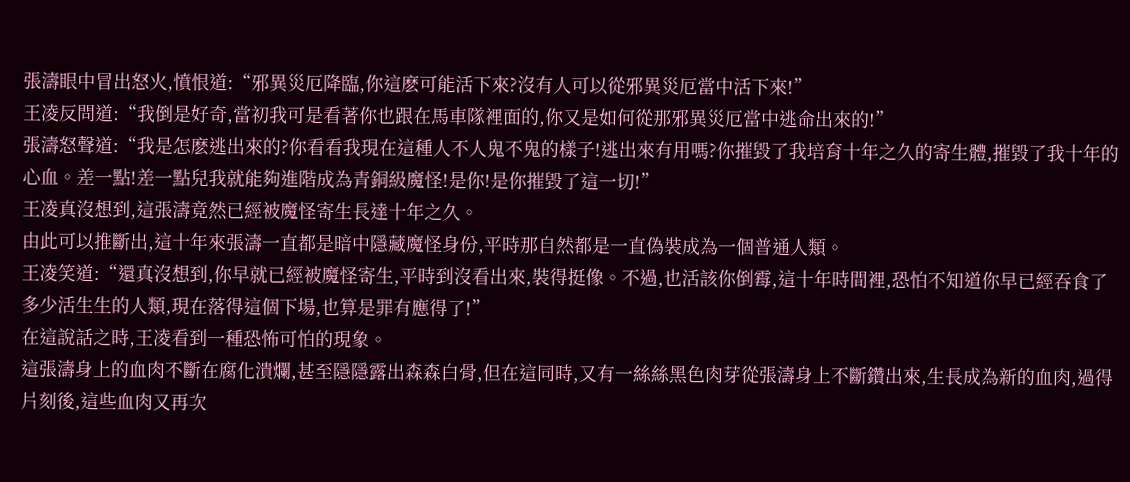張濤眼中冒出怒火,憤恨道:“邪異災厄降臨,你這麽可能活下來?沒有人可以從邪異災厄當中活下來!”
王凌反問道:“我倒是好奇,當初我可是看著你也跟在馬車隊裡面的,你又是如何從那邪異災厄當中逃命出來的!”
張濤怒聲道:“我是怎麽逃出來的?你看看我現在這種人不人鬼不鬼的樣子!逃出來有用嗎?你摧毀了我培育十年之久的寄生體,摧毀了我十年的心血。差一點!差一點兒我就能夠進階成為青銅級魔怪!是你!是你摧毀了這一切!”
王凌真沒想到,這張濤竟然已經被魔怪寄生長達十年之久。
由此可以推斷出,這十年來張濤一直都是暗中隱藏魔怪身份,平時那自然都是一直偽裝成為一個普通人類。
王凌笑道:“還真沒想到,你早就已經被魔怪寄生,平時到沒看出來,裝得挺像。不過,也活該你倒霉,這十年時間裡,恐怕不知道你早已經吞食了多少活生生的人類,現在落得這個下場,也算是罪有應得了!”
在這說話之時,王凌看到一種恐怖可怕的現象。
這張濤身上的血肉不斷在腐化潰爛,甚至隱隱露出森森白骨,但在這同時,又有一絲絲黑色肉芽從張濤身上不斷鑽出來,生長成為新的血肉,過得片刻後,這些血肉又再次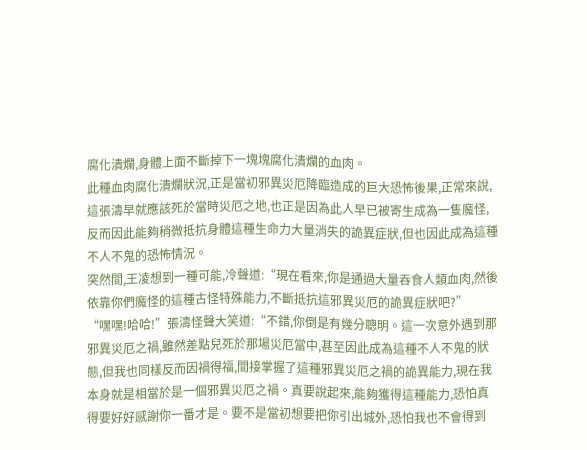腐化潰爛,身體上面不斷掉下一塊塊腐化潰爛的血肉。
此種血肉腐化潰爛狀況,正是當初邪異災厄降臨造成的巨大恐怖後果,正常來說,這張濤早就應該死於當時災厄之地,也正是因為此人早已被寄生成為一隻魔怪,反而因此能夠稍微抵抗身體這種生命力大量消失的詭異症狀,但也因此成為這種不人不鬼的恐怖情況。
突然間,王凌想到一種可能,冷聲道:“現在看來,你是通過大量吞食人類血肉,然後依靠你們魔怪的這種古怪特殊能力,不斷抵抗這邪異災厄的詭異症狀吧?”
“嘿嘿!哈哈!”張濤怪聲大笑道:“不錯,你倒是有幾分聰明。這一次意外遇到那邪異災厄之禍,雖然差點兒死於那場災厄當中,甚至因此成為這種不人不鬼的狀態,但我也同樣反而因禍得福,間接掌握了這種邪異災厄之禍的詭異能力,現在我本身就是相當於是一個邪異災厄之禍。真要說起來,能夠獲得這種能力,恐怕真得要好好感謝你一番才是。要不是當初想要把你引出城外,恐怕我也不會得到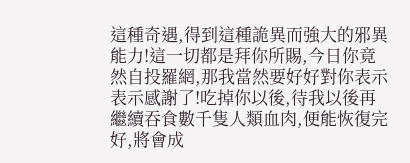這種奇遇,得到這種詭異而強大的邪異能力!這一切都是拜你所賜,今日你竟然自投羅網,那我當然要好好對你表示表示感謝了!吃掉你以後,待我以後再繼續吞食數千隻人類血肉,便能恢復完好,將會成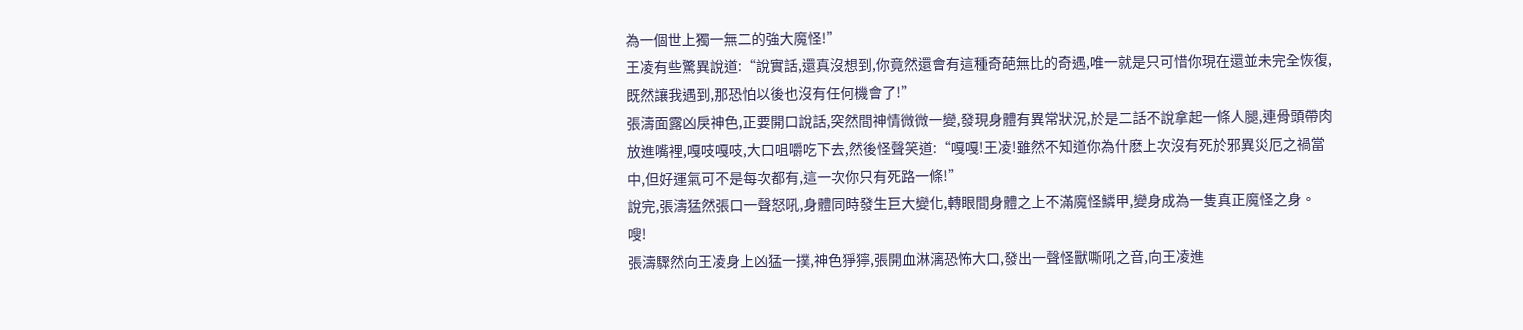為一個世上獨一無二的強大魔怪!”
王凌有些驚異說道:“說實話,還真沒想到,你竟然還會有這種奇葩無比的奇遇,唯一就是只可惜你現在還並未完全恢復,既然讓我遇到,那恐怕以後也沒有任何機會了!”
張濤面露凶戾神色,正要開口說話,突然間神情微微一變,發現身體有異常狀況,於是二話不說拿起一條人腿,連骨頭帶肉放進嘴裡,嘎吱嘎吱,大口咀嚼吃下去,然後怪聲笑道:“嘎嘎!王凌!雖然不知道你為什麽上次沒有死於邪異災厄之禍當中,但好運氣可不是每次都有,這一次你只有死路一條!”
說完,張濤猛然張口一聲怒吼,身體同時發生巨大變化,轉眼間身體之上不滿魔怪鱗甲,變身成為一隻真正魔怪之身。
嗖!
張濤驟然向王凌身上凶猛一撲,神色猙獰,張開血淋漓恐怖大口,發出一聲怪獸嘶吼之音,向王凌進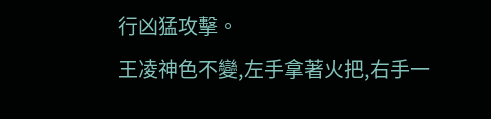行凶猛攻擊。
王凌神色不變,左手拿著火把,右手一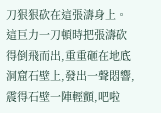刀狠狠砍在這張濤身上。
這巨力一刀頓時把張濤砍得倒飛而出,重重砸在地底洞窟石壁上,發出一聲悶響,震得石壁一陣輕顫,吧啦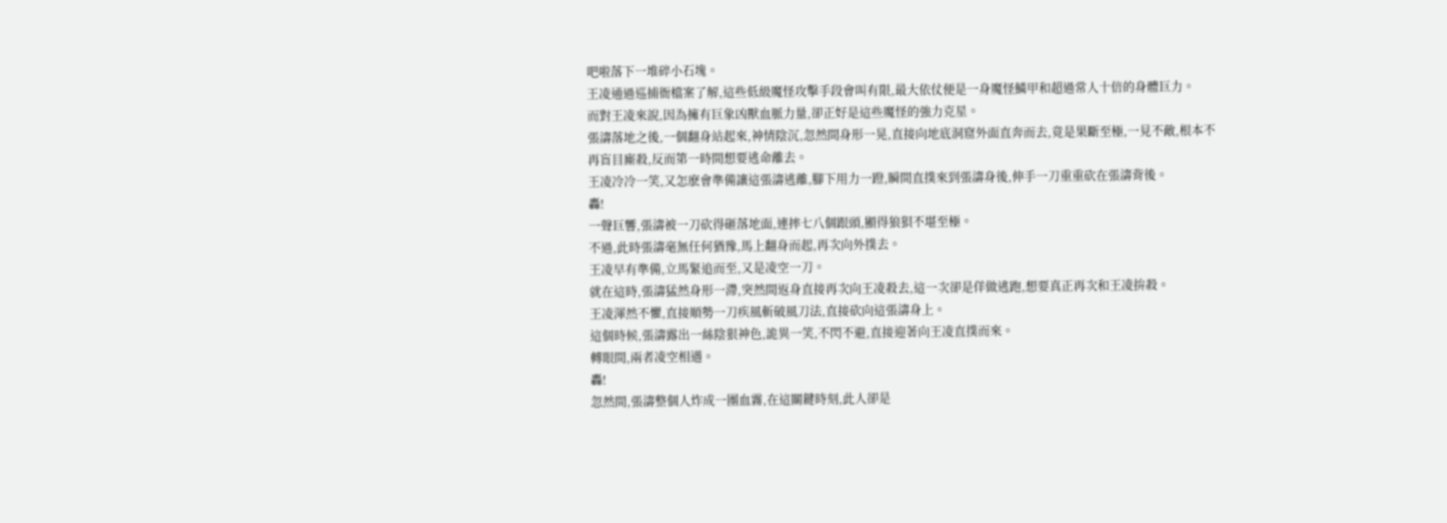吧啦落下一堆碎小石塊。
王凌通過巡捕衙檔案了解,這些低級魔怪攻擊手段會叫有限,最大依仗便是一身魔怪鱗甲和超過常人十倍的身體巨力。
而對王凌來說,因為擁有巨象凶獸血脈力量,卻正好是這些魔怪的強力克星。
張濤落地之後,一個翻身站起來,神情陰沉,忽然間身形一晃,直接向地底洞窟外面直奔而去,竟是果斷至極,一見不敵,根本不再盲目廝殺,反而第一時間想要逃命離去。
王凌冷冷一笑,又怎麽會準備讓這張濤逃離,腳下用力一蹬,瞬間直撲來到張濤身後,伸手一刀重重砍在張濤背後。
轟!
一聲巨響,張濤被一刀砍得砸落地面,連摔七八個跟頭,顯得狼狽不堪至極。
不過,此時張濤毫無任何猶豫,馬上翻身而起,再次向外撲去。
王凌早有準備,立馬緊追而至,又是凌空一刀。
就在這時,張濤猛然身形一滯,突然間返身直接再次向王凌殺去,這一次卻是佯做逃跑,想要真正再次和王凌拚殺。
王凌渾然不懼,直接順勢一刀疾風斬破風刀法,直接砍向這張濤身上。
這個時候,張濤露出一絲陰狠神色,詭異一笑,不閃不避,直接迎著向王凌直撲而來。
轉眼間,兩者凌空相遇。
轟!
忽然間,張濤整個人炸成一團血霧,在這關鍵時刻,此人卻是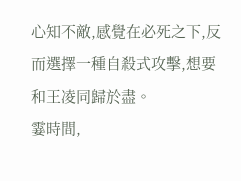心知不敵,感覺在必死之下,反而選擇一種自殺式攻擊,想要和王凌同歸於盡。
霎時間,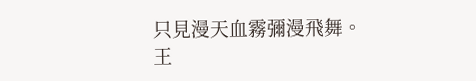只見漫天血霧彌漫飛舞。
王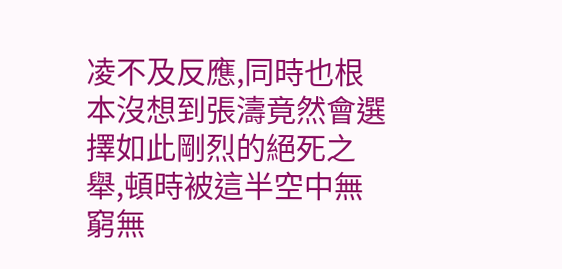凌不及反應,同時也根本沒想到張濤竟然會選擇如此剛烈的絕死之舉,頓時被這半空中無窮無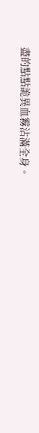盡的點點詭異血霧沾滿全身。